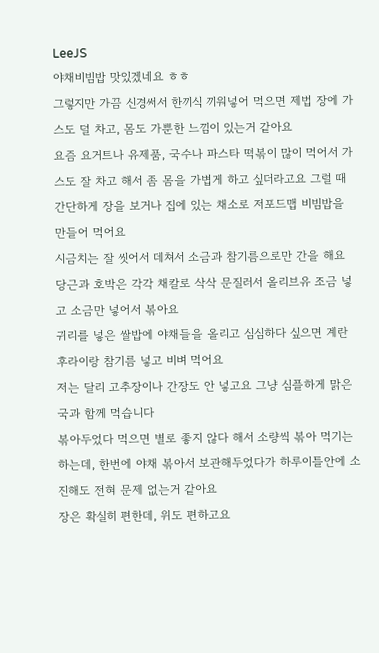LeeJS
야채비빔밥 맛있겠네요 ㅎㅎ
그렇지만 가끔 신경써서 한끼식 끼워넣어 먹으면 제법 장에 가스도 덜 차고, 몸도 가뿐한 느낌이 있는거 같아요
요즘 요거트나 유제품, 국수나 파스타 떡볶이 많이 먹어서 가스도 잘 차고 해서 좀 몸을 가볍게 하고 싶더라고요 그럴 때 간단하게 장을 보거나 집에 있는 채소로 저포드맵 비빔밥을 만들어 먹어요
시금치는 잘 씻어서 데쳐서 소금과 참기름으로만 간을 해요
당근과 호박은 각각 채칼로 삭삭 문질러서 올리브유 조금 넣고 소금만 넣어서 볶아요
귀리를 넣은 쌀밥에 야채들을 올리고 심심하다 싶으면 계란 후라이랑 참기름 넣고 비벼 먹어요
저는 달리 고추장이나 간장도 안 넣고요 그냥 심플하게 맑은 국과 함께 먹습니다
볶아두었다 먹으면 별로 좋지 않다 해서 소량씩 볶아 먹기는 하는데, 한번에 야채 볶아서 보관해두었다가 하루이틀안에 소진해도 전혀 문제 없는거 같아요
장은 확실히 편한데, 위도 편하고요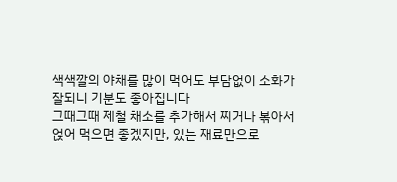색색깔의 야채를 많이 먹어도 부담없이 소화가 잘되니 기분도 좋아집니다
그때그때 제철 채소를 추가해서 찌거나 볶아서 얹어 먹으면 좋겠지만, 있는 재료만으로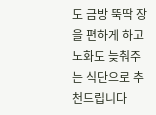도 금방 뚝딱 장을 편하게 하고 노화도 늦춰주는 식단으로 추천드립니다